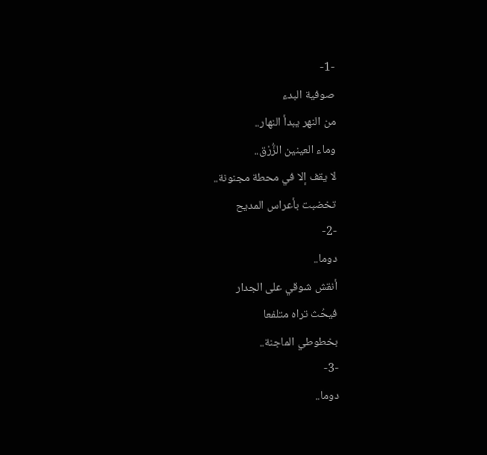-1-
صوفية البدء
من النهر يبدأ النهار..
وماء العينين الزُّرْق..
لا يقف إلا في محطة مجنونة..
تخضبت بأعراس المديح
-2-
دوما..
أنقش شوقي على الجدار
فيحُث تراه متلفعا
بخطوطي الماجنة..
-3-
دوما..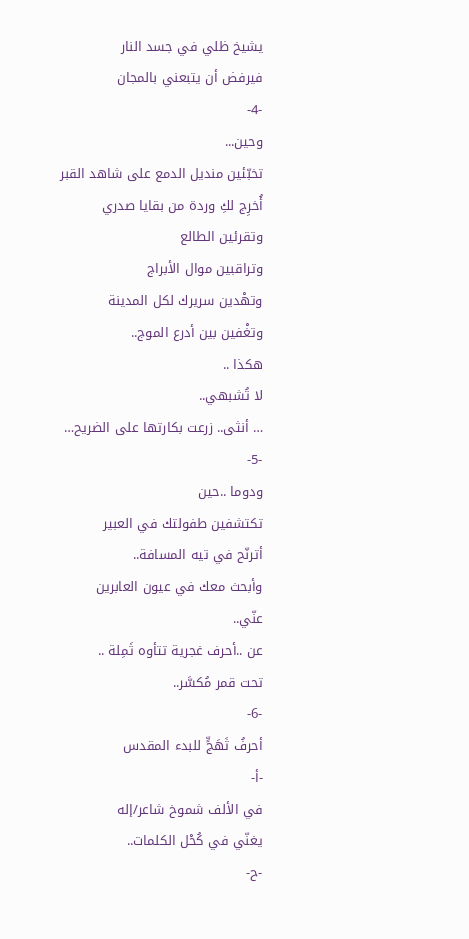يشيخ ظلي في جسد النار
فيرفض أن يتبعني بالمجان
-4-
وحين...
تخبّئين منديل الدمع على شاهد القبر
أُخرِج لكِ وردة من بقايا صدري
وتقرئين الطالع
وتراقبين موال الأبراج
وتهْدين سريرك لكل المدينة
وتغْفين بين أدرع الموج..
هكذا ..
لا تُشبهي..
… أنثى.. زرعت بكارتها على الضريح…
-5-
ودوما ..حين
تكتشفين طفولتك في العبير
أترنّح في تيه المسافة..
وأبحث معك في عيون العابرين
عنّي..
عن ..أحرف غجرية تتأوه ثَمِلة ..
تحت قمر مُكسَّر..
-6-
أحرفُ ثَهَجٍّ للبدء المقدس
-أ-
في الألف شموخ شاعر/إله
يغنّي في كُحْل الكلمات..
-ح-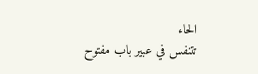الحاء
تتنفس في عبير باب مفتوح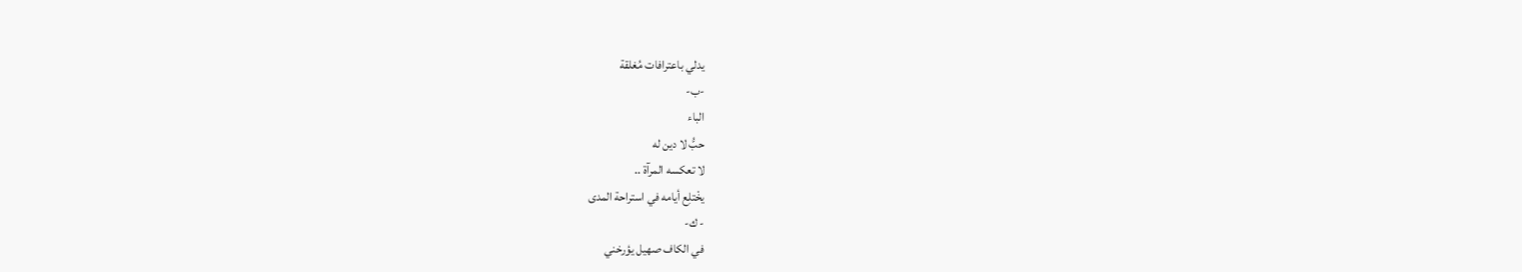يدلي باعترافات مُغلقة
-ب-
الباء
حبُّ لا دين له
لا تعكسه المرآة ..
يخْتلِع أيامه في استراحة المدى
- ك-
في الكاف صهيل يؤرخني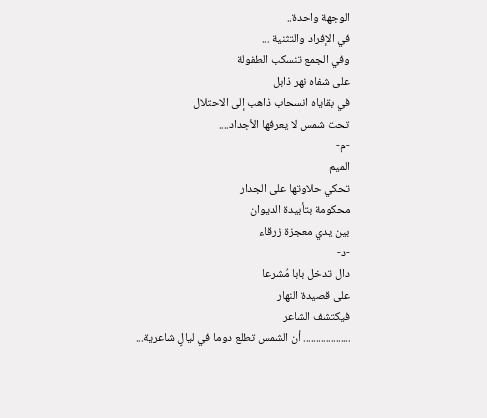الوجهة واحدة..
في الإفراد والتثنية ...
وفي الجمع تنسكب الطفولة
على شفاه نهر ذابل
في بقاياه انسحاب ذاهب إلى الاحتلال
تحت شمس لا يعرفها الأجداد....
-م-
الميم
تحكي حلاوتها على الجدار
محكومة بتأبيدة الديوان
بين يدي معجزة زرقاء
-د-
دال تدخل بابا مُشرعا
على قصيدة النهار
فيكتشف الشاعر
................... أن الشمس تطلع دوما في ليالٍ شاعرية...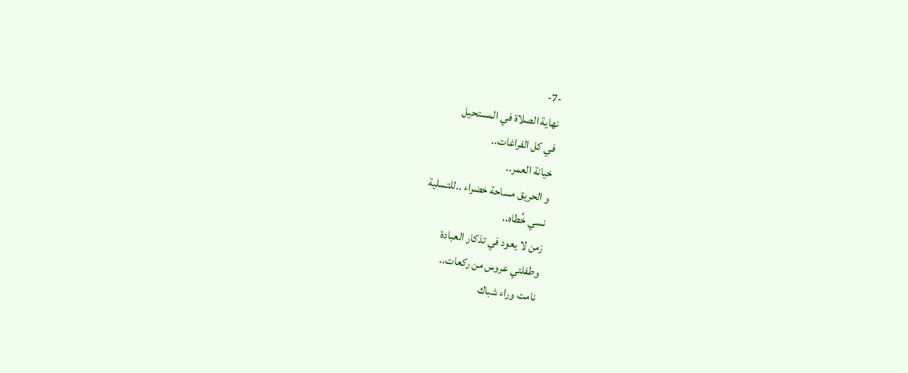-7-
نهاية الصلاة في المستحيل
في كل الفراغات..
خيانة العمر..
و الحريق مساحة خضراء ..للتسلية
نسي خُطاه..
زمن لا يعود في تذكار العبادة
وطفلتي عروس من ركعات..
نامت وراء شباك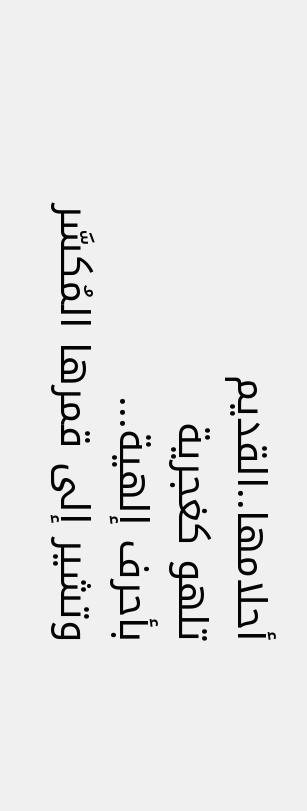أحلامها..القديم
تلهو كغجرية
بأحرف إلهية...
وتشير إلى قمرها المُكسَّر